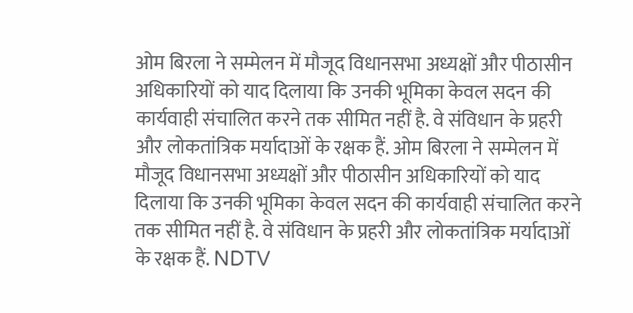ओम बिरला ने सम्मेलन में मौजूद विधानसभा अध्यक्षों और पीठासीन अधिकारियों को याद दिलाया कि उनकी भूमिका केवल सदन की कार्यवाही संचालित करने तक सीमित नहीं है. वे संविधान के प्रहरी और लोकतांत्रिक मर्यादाओं के रक्षक हैं. ओम बिरला ने सम्मेलन में मौजूद विधानसभा अध्यक्षों और पीठासीन अधिकारियों को याद दिलाया कि उनकी भूमिका केवल सदन की कार्यवाही संचालित करने तक सीमित नहीं है. वे संविधान के प्रहरी और लोकतांत्रिक मर्यादाओं के रक्षक हैं. NDTV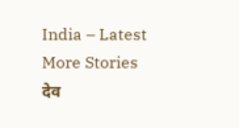India – Latest
More Stories
देव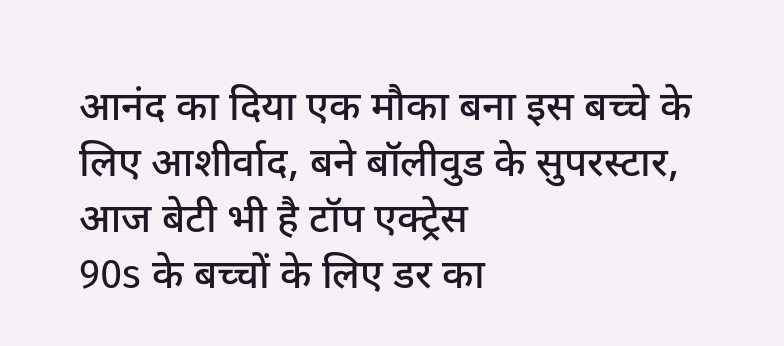आनंद का दिया एक मौका बना इस बच्चे के लिए आशीर्वाद, बने बॉलीवुड के सुपरस्टार, आज बेटी भी है टॉप एक्ट्रेस
90s के बच्चों के लिए डर का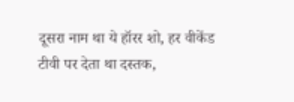दूसरा नाम था ये हॉरर शो, हर वीकेंड टीवी पर देता था दस्तक,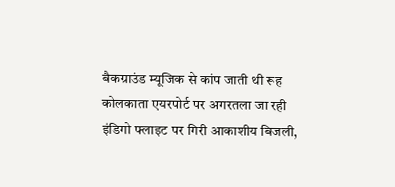बैकग्राउंड म्यूजिक से कांप जाती थी रूह
कोलकाता एयरपोर्ट पर अगरतला जा रही इंडिगो फ्लाइट पर गिरी आकाशीय बिजली,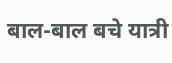बाल-बाल बचे यात्री